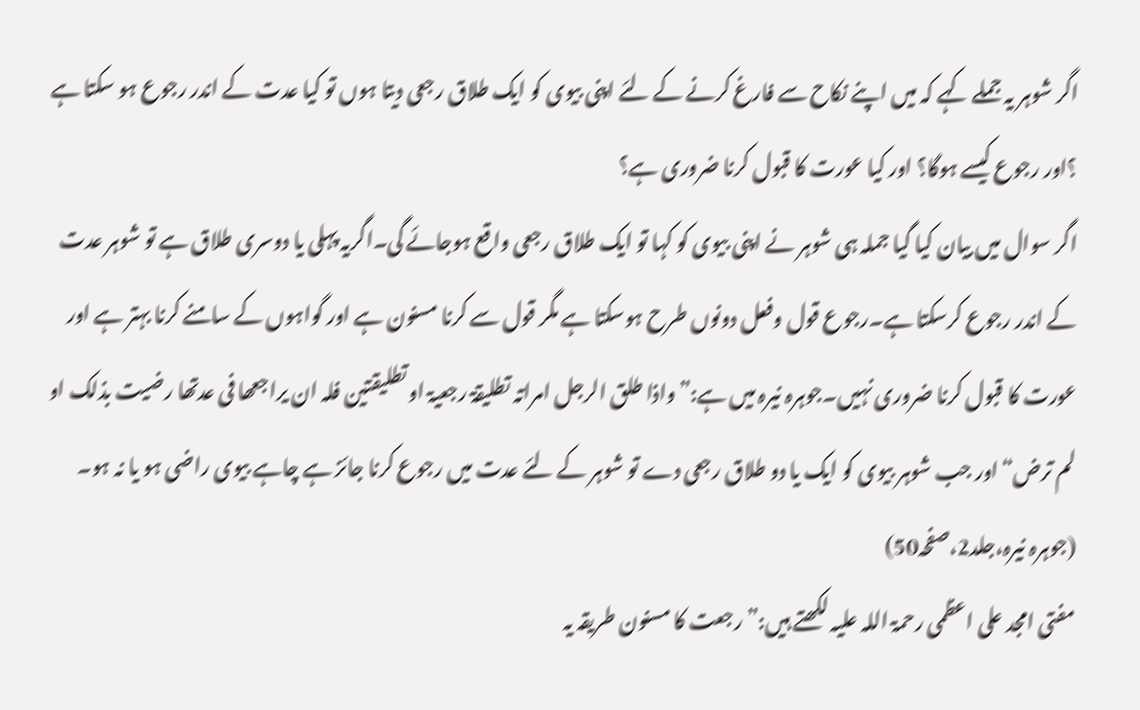اگر شوہر یہ جملے کہے کہ میں اپنے نکاح سے فارغ کرنے کے لئے اپنی بیوی کو ایک طلاق رجعی دیتا ہوں تو کیا عدت کے اندر رجوع ہو سکتا ہے ؟اور رجوع کیسے ہوگا؟ اور کیا عورت کا قبول کرنا ضروری ہے؟
اگر سوال میں بیان کیا گیا جملہ ہی شوہر نے اپنی بیوی کو کہا تو ایک طلاق رجعی واقع ہوجائے گی۔اگریہ پہلی یا دوسری طلاق ہے تو شوہر عدت کے اندر رجوع کرسکتا ہے۔رجوع قول وفعل دونوں طرح ہوسکتا ہے مگر قول سے کرنا مسنون ہے اور گواہوں کے سامنے کرنا بہتر ہے اور عورت کا قبول کرنا ضروری نہیں۔جوہرہ نیرہ میں ہے:”واذا طلق الرجل امراتہ تطلیقۃ رجعیۃ او تطلیقتین فلہ ان یراجعھا فی عدتھا رضیت بذلک او لم ترض“اور جب شوہر بیوی کو ایک یا دو طلاق رجعی دے تو شوہر کے لئے عدت میں رجوع کرنا جائز ہے چاہے بیوی راضی ہو یا نہ ہو۔
(جوہرہ نیرہ،جلد2،صفحہ50)
مفتی امجد علی اعظمی رحمۃ اللہ علیہ لکھتے ہیں:” رجعت کا مسنون طریقہ یہ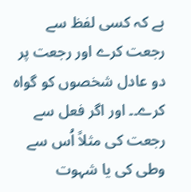ہے کہ کسی لفظ سے رجعت کرے اور رجعت پر دو عادل شخصوں کو گواہ کرے۔۔ اور اگر فعل سے رجعت کی مثلاً اُس سے وطی کی یا شہوت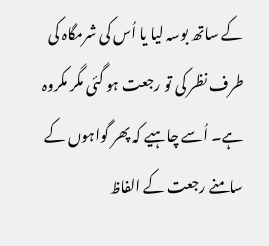کے ساتھ بوسہ لیا یا اُس کی شرمگاہ کی طرف نظر کی تو رجعت ہو گئی مگر مکروہ ہے۔ اُسے چاہيے کہ پھر گواہوں کے سامنے رجعت کے الفاظ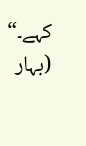کہے۔“
(بہار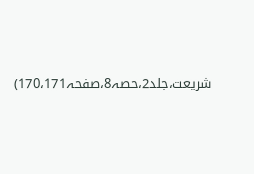شریعت،جلد2،حصہ8،صفحہ170،171)